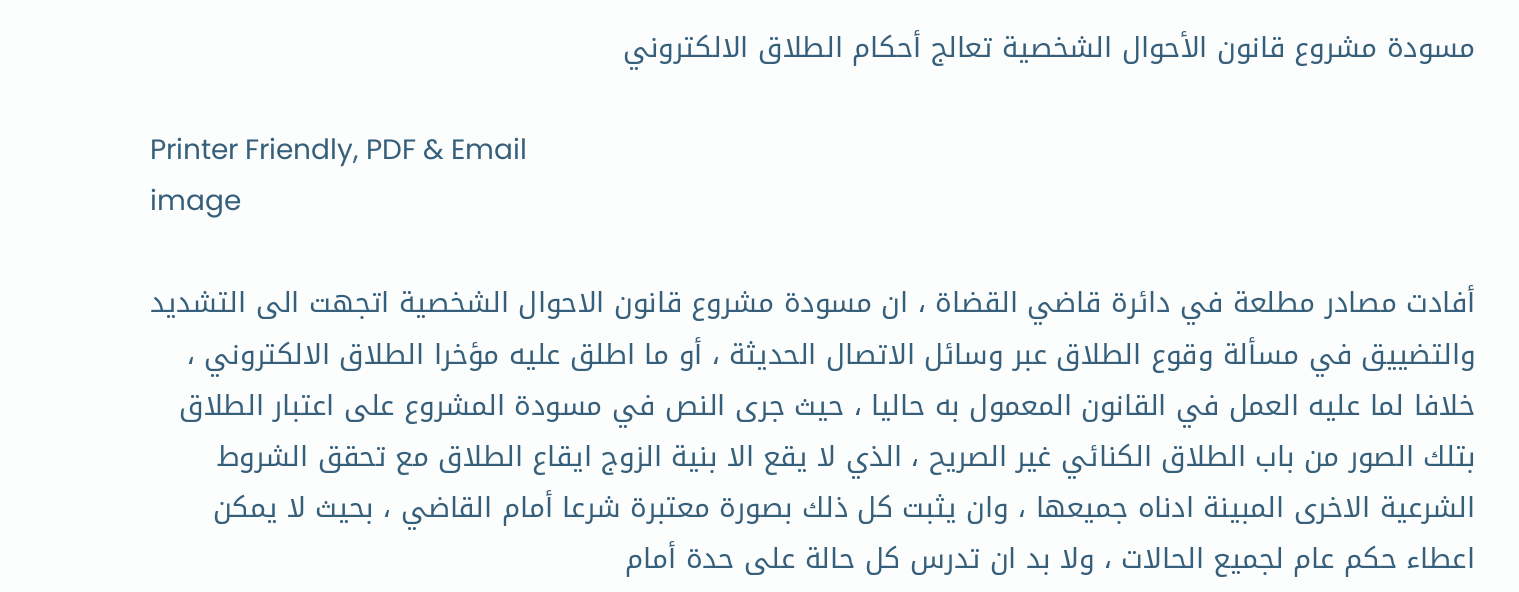مسودة مشروع قانون الأحوال الشخصية تعالج أحكام الطلاق الالكتروني

Printer Friendly, PDF & Email
image

أفادت مصادر مطلعة في دائرة قاضي القضاة ، ان مسودة مشروع قانون الاحوال الشخصية اتجهت الى التشديد والتضييق في مسألة وقوع الطلاق عبر وسائل الاتصال الحديثة ، أو ما اطلق عليه مؤخرا الطلاق الالكتروني ، خلافا لما عليه العمل في القانون المعمول به حاليا ، حيث جرى النص في مسودة المشروع على اعتبار الطلاق بتلك الصور من باب الطلاق الكنائي غير الصريح ، الذي لا يقع الا بنية الزوج ايقاع الطلاق مع تحقق الشروط الشرعية الاخرى المبينة ادناه جميعها ، وان يثبت كل ذلك بصورة معتبرة شرعا أمام القاضي ، بحيث لا يمكن اعطاء حكم عام لجميع الحالات ، ولا بد ان تدرس كل حالة على حدة أمام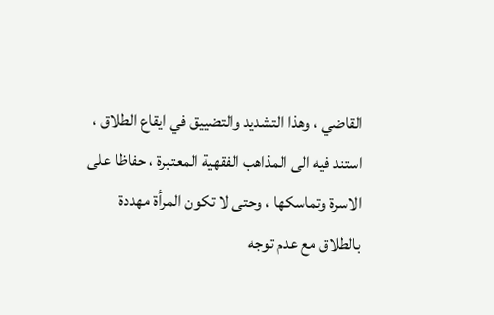القاضي ، وهذا التشديد والتضييق في ايقاع الطلاق ، استند فيه الى المذاهب الفقهية المعتبرة ، حفاظا على الاسرة وتماسكها ، وحتى لا تكون المرأة مهددة بالطلاق مع عدم توجه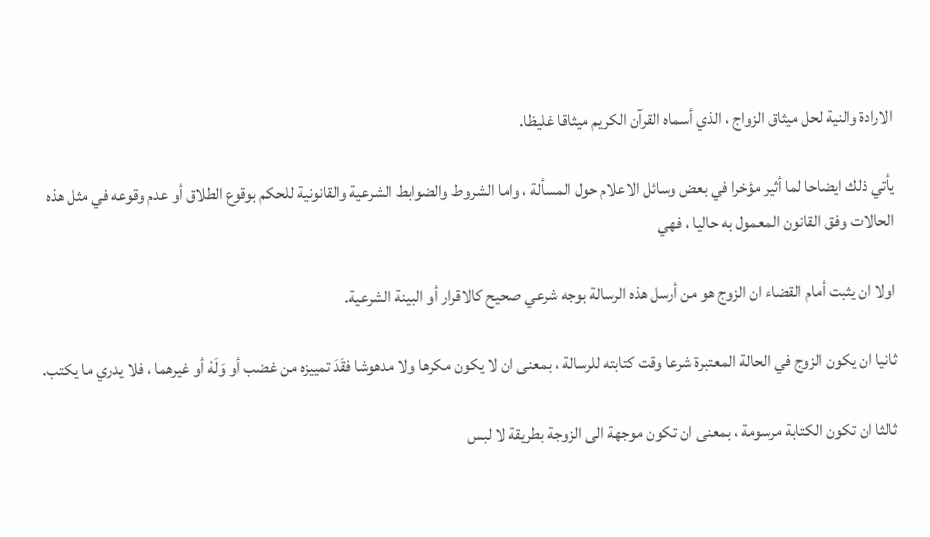الارادة والنية لحل ميثاق الزواج ، الذي أسماه القرآن الكريم ميثاقا غليظا.

يأتي ذلك ايضاحا لما أثير مؤخرا في بعض وسائل الاعلام حول المسألة ، واما الشروط والضوابط الشرعية والقانونية للحكم بوقوع الطلاق أو عدم وقوعه في مثل هذه الحالات وفق القانون المعمول به حاليا ، فهي

اولا ان يثبت أمام القضاء ان الزوج هو من أرسل هذه الرسالة بوجه شرعي صحيح كالاقرار أو البينة الشرعية.

ثانيا ان يكون الزوج في الحالة المعتبرة شرعا وقت كتابته للرسالة ، بمعنى ان لا يكون مكرها ولا مدهوشا فقَدَ تمييزه من غضب أو وَلَهْ أو غيرهما ، فلا يدري ما يكتب.

ثالثا ان تكون الكتابة مرسومة ، بمعنى ان تكون موجهة الى الزوجة بطريقة لا لبس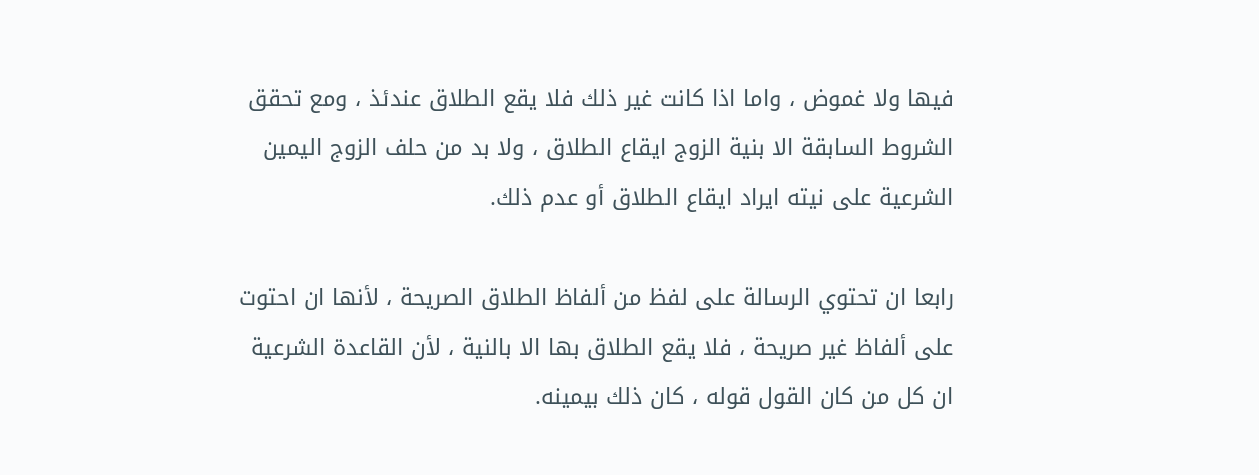فيها ولا غموض ، واما اذا كانت غير ذلك فلا يقع الطلاق عندئذ ، ومع تحقق الشروط السابقة الا بنية الزوج ايقاع الطلاق ، ولا بد من حلف الزوج اليمين الشرعية على نيته ايراد ايقاع الطلاق أو عدم ذلك.

رابعا ان تحتوي الرسالة على لفظ من ألفاظ الطلاق الصريحة ، لأنها ان احتوت على ألفاظ غير صريحة ، فلا يقع الطلاق بها الا بالنية ، لأن القاعدة الشرعية ان كل من كان القول قوله ، كان ذلك بيمينه.